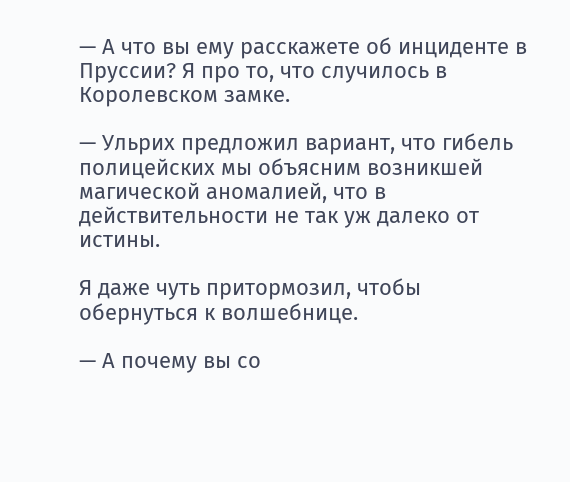— А что вы ему расскажете об инциденте в Пруссии? Я про то, что случилось в Королевском замке.

— Ульрих предложил вариант, что гибель полицейских мы объясним возникшей магической аномалией, что в действительности не так уж далеко от истины.

Я даже чуть притормозил, чтобы обернуться к волшебнице.

— А почему вы со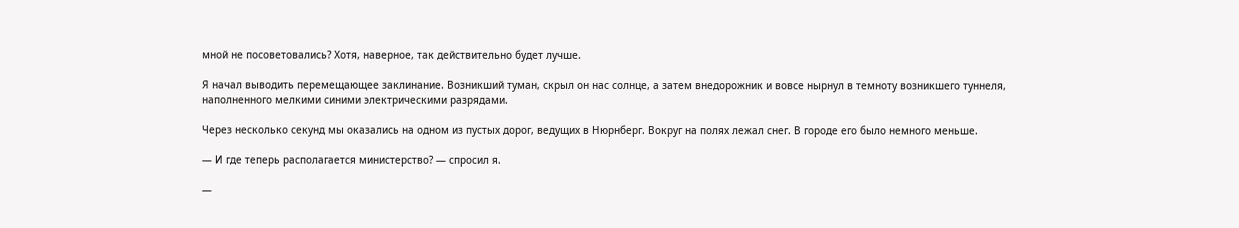мной не посоветовались? Хотя, наверное, так действительно будет лучше.

Я начал выводить перемещающее заклинание. Возникший туман, скрыл он нас солнце, а затем внедорожник и вовсе нырнул в темноту возникшего туннеля, наполненного мелкими синими электрическими разрядами.

Через несколько секунд мы оказались на одном из пустых дорог, ведущих в Нюрнберг. Вокруг на полях лежал снег. В городе его было немного меньше.

— И где теперь располагается министерство? — спросил я.

—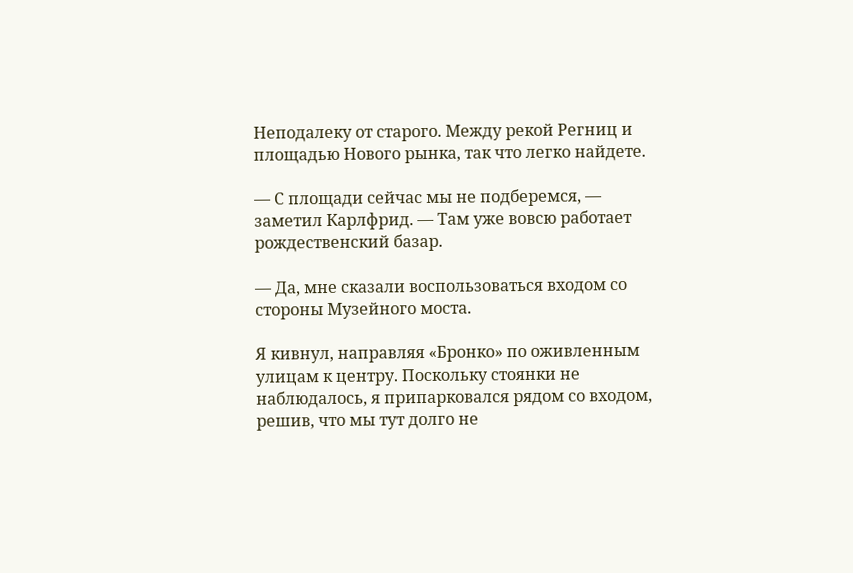Неподалеку от старого. Между рекой Регниц и площадью Нового рынка, так что легко найдете.

— С площади сейчас мы не подберемся, — заметил Карлфрид. — Там уже вовсю работает рождественский базар.

— Да, мне сказали воспользоваться входом со стороны Музейного моста.

Я кивнул, направляя «Бронко» по оживленным улицам к центру. Поскольку стоянки не наблюдалось, я припарковался рядом со входом, решив, что мы тут долго не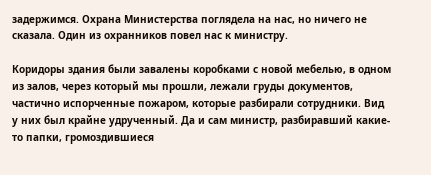задержимся. Охрана Министерства поглядела на нас, но ничего не сказала. Один из охранников повел нас к министру.

Коридоры здания были завалены коробками с новой мебелью, в одном из залов, через который мы прошли, лежали груды документов, частично испорченные пожаром, которые разбирали сотрудники. Вид у них был крайне удрученный. Да и сам министр, разбиравший какие-то папки, громоздившиеся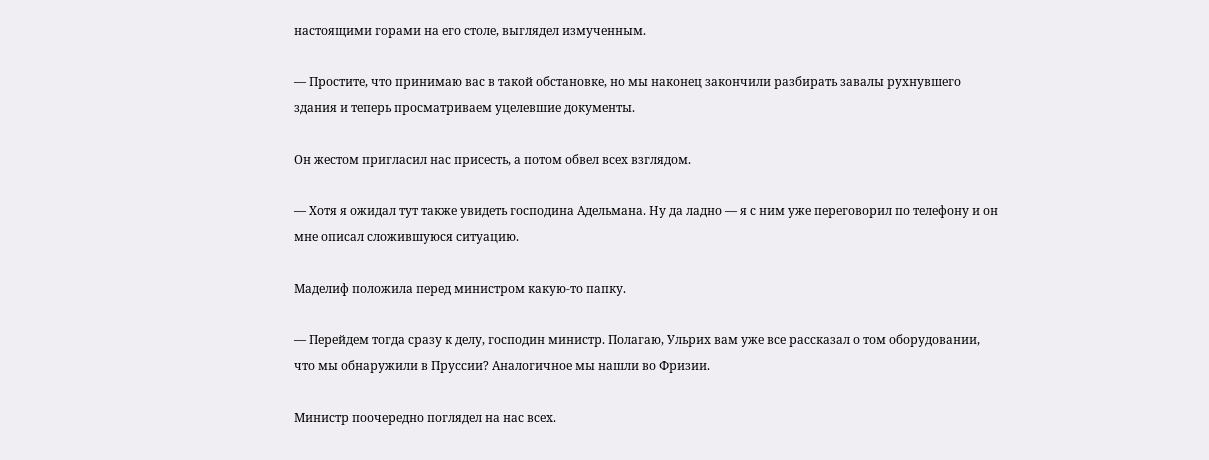настоящими горами на его столе, выглядел измученным.

— Простите, что принимаю вас в такой обстановке, но мы наконец закончили разбирать завалы рухнувшего здания и теперь просматриваем уцелевшие документы.

Он жестом пригласил нас присесть, а потом обвел всех взглядом.

— Хотя я ожидал тут также увидеть господина Адельмана. Ну да ладно — я с ним уже переговорил по телефону и он мне описал сложившуюся ситуацию.

Маделиф положила перед министром какую-то папку.

— Перейдем тогда сразу к делу, господин министр. Полагаю, Ульрих вам уже все рассказал о том оборудовании, что мы обнаружили в Пруссии? Аналогичное мы нашли во Фризии.

Министр поочередно поглядел на нас всех.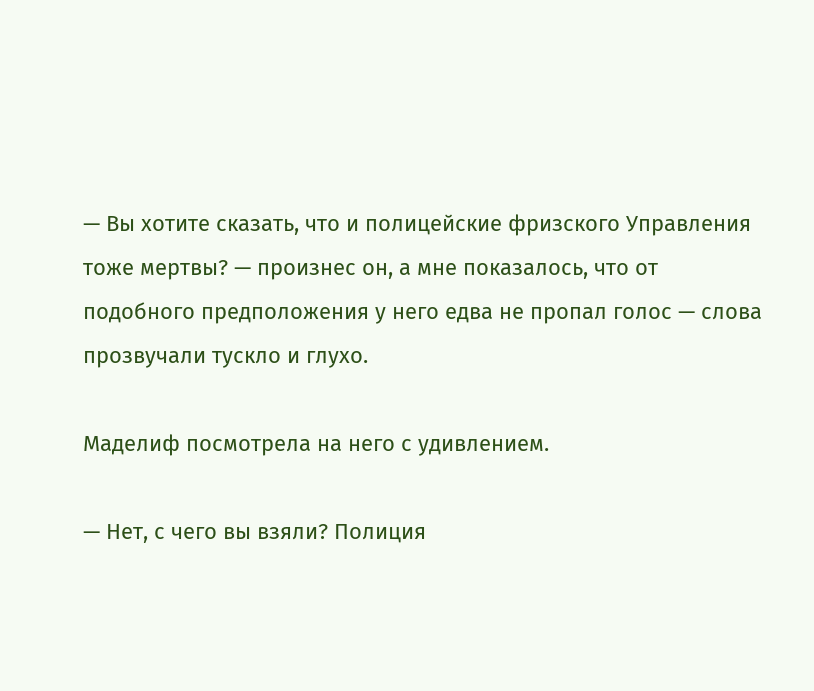— Вы хотите сказать, что и полицейские фризского Управления тоже мертвы? — произнес он, а мне показалось, что от подобного предположения у него едва не пропал голос — слова прозвучали тускло и глухо.

Маделиф посмотрела на него с удивлением.

— Нет, с чего вы взяли? Полиция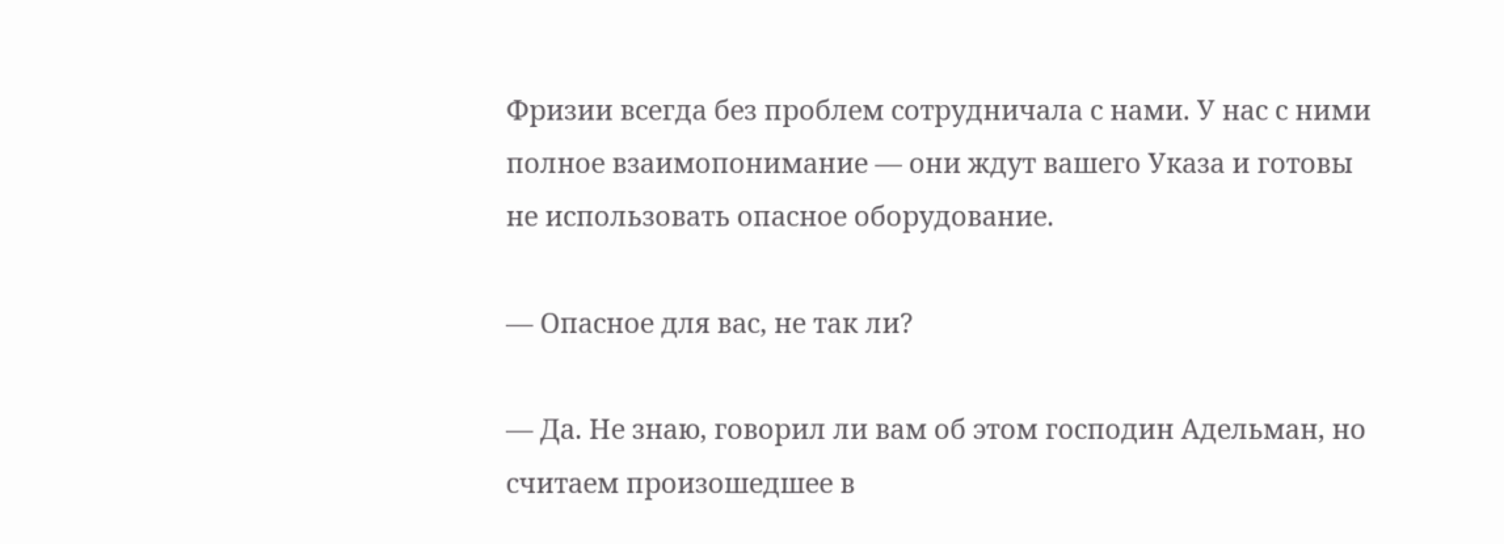Фризии всегда без проблем сотрудничала с нами. У нас с ними полное взаимопонимание — они ждут вашего Указа и готовы не использовать опасное оборудование.

— Опасное для вас, не так ли?

— Да. Не знаю, говорил ли вам об этом господин Адельман, но считаем произошедшее в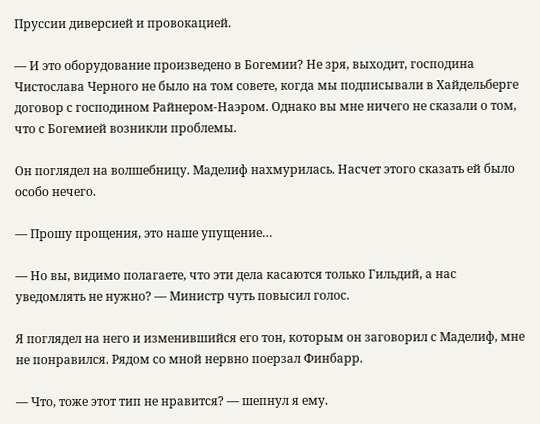Пруссии диверсией и провокацией.

— И это оборудование произведено в Богемии? Не зря, выходит, господина Чистослава Черного не было на том совете, когда мы подписывали в Хайдельберге договор с господином Райнером-Наэром. Однако вы мне ничего не сказали о том, что с Богемией возникли проблемы.

Он поглядел на волшебницу. Маделиф нахмурилась. Насчет этого сказать ей было особо нечего.

— Прошу прощения, это наше упущение…

— Но вы, видимо полагаете, что эти дела касаются только Гильдий, а нас уведомлять не нужно? — Министр чуть повысил голос.

Я поглядел на него и изменившийся его тон, которым он заговорил с Маделиф, мне не понравился. Рядом со мной нервно поерзал Финбарр.

— Что, тоже этот тип не нравится? — шепнул я ему.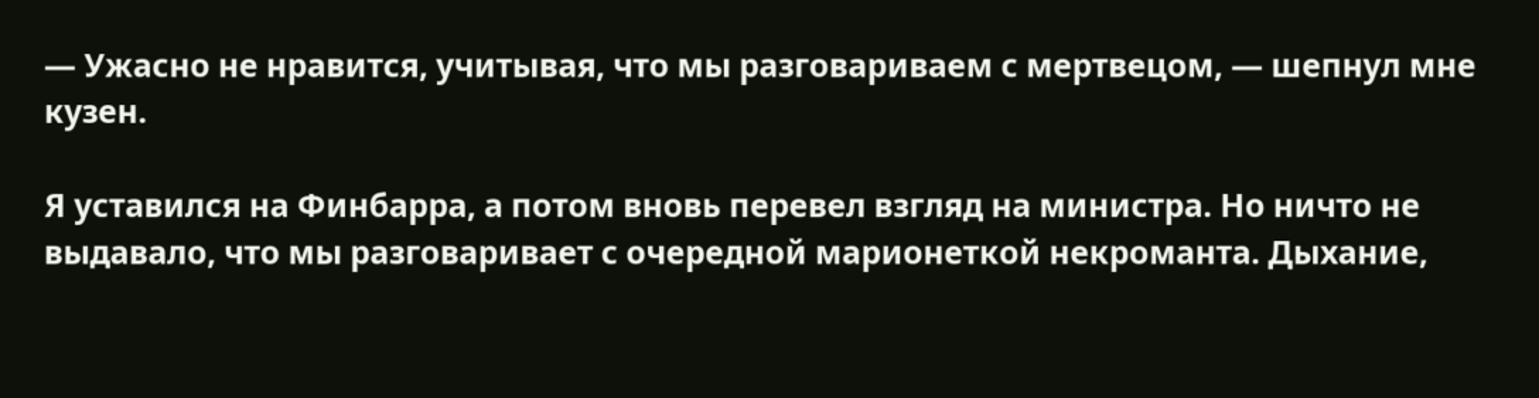— Ужасно не нравится, учитывая, что мы разговариваем с мертвецом, — шепнул мне кузен.

Я уставился на Финбарра, а потом вновь перевел взгляд на министра. Но ничто не выдавало, что мы разговаривает с очередной марионеткой некроманта. Дыхание,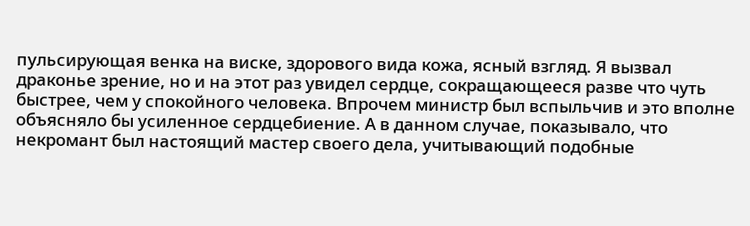пульсирующая венка на виске, здорового вида кожа, ясный взгляд. Я вызвал драконье зрение, но и на этот раз увидел сердце, сокращающееся разве что чуть быстрее, чем у спокойного человека. Впрочем министр был вспыльчив и это вполне объясняло бы усиленное сердцебиение. А в данном случае, показывало, что некромант был настоящий мастер своего дела, учитывающий подобные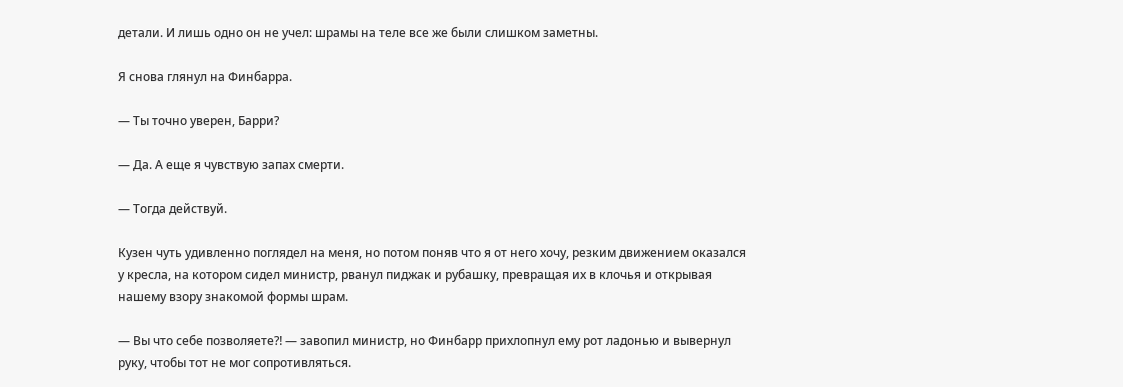детали. И лишь одно он не учел: шрамы на теле все же были слишком заметны.

Я снова глянул на Финбарра.

— Ты точно уверен, Барри?

— Да. А еще я чувствую запах смерти.

— Тогда действуй.

Кузен чуть удивленно поглядел на меня, но потом поняв что я от него хочу, резким движением оказался у кресла, на котором сидел министр, рванул пиджак и рубашку, превращая их в клочья и открывая нашему взору знакомой формы шрам.

— Вы что себе позволяете⁈ — завопил министр, но Финбарр прихлопнул ему рот ладонью и вывернул руку, чтобы тот не мог сопротивляться.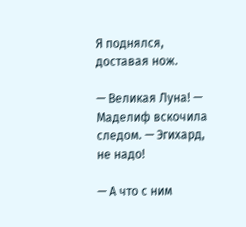Я поднялся, доставая нож.

— Великая Луна! — Маделиф вскочила следом. — Эгихард, не надо!

— А что с ним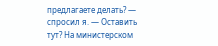предлагаете делать? — спросил я. — Оставить тут? На министерском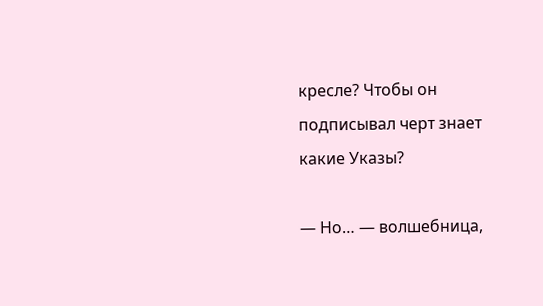кресле? Чтобы он подписывал черт знает какие Указы?

— Но… — волшебница,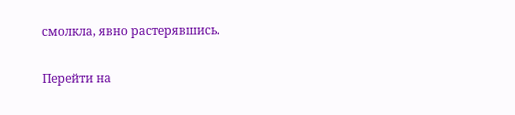смолкла, явно растерявшись.

Перейти на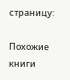страницу:

Похожие книги